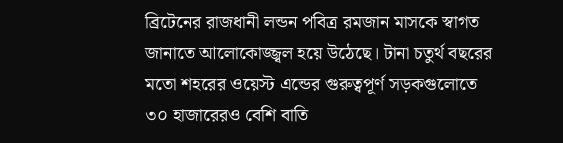ব্রিটেনের রাজধানী লন্ডন পবিত্র রমজান মাসকে স্বাগত জানাতে আলোকোজ্জ্বল হয়ে উঠেছে। টানা চতুর্থ বছরের মতো শহরের ওয়েস্ট এন্ডের গুরুত্বপূর্ণ সড়কগুলোতে ৩০ হাজারেরও বেশি বাতি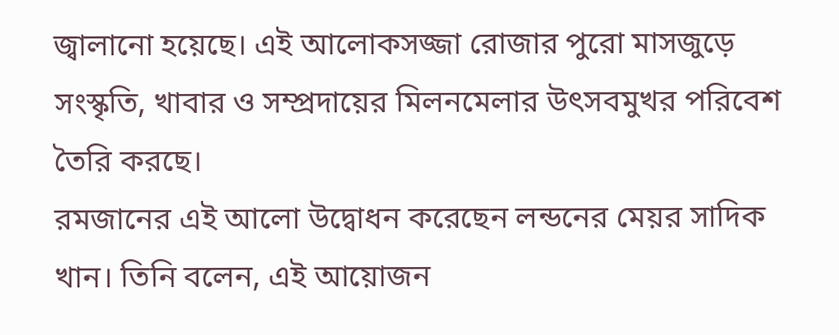জ্বালানো হয়েছে। এই আলোকসজ্জা রোজার পুরো মাসজুড়ে সংস্কৃতি, খাবার ও সম্প্রদায়ের মিলনমেলার উৎসবমুখর পরিবেশ তৈরি করছে।
রমজানের এই আলো উদ্বোধন করেছেন লন্ডনের মেয়র সাদিক খান। তিনি বলেন, এই আয়োজন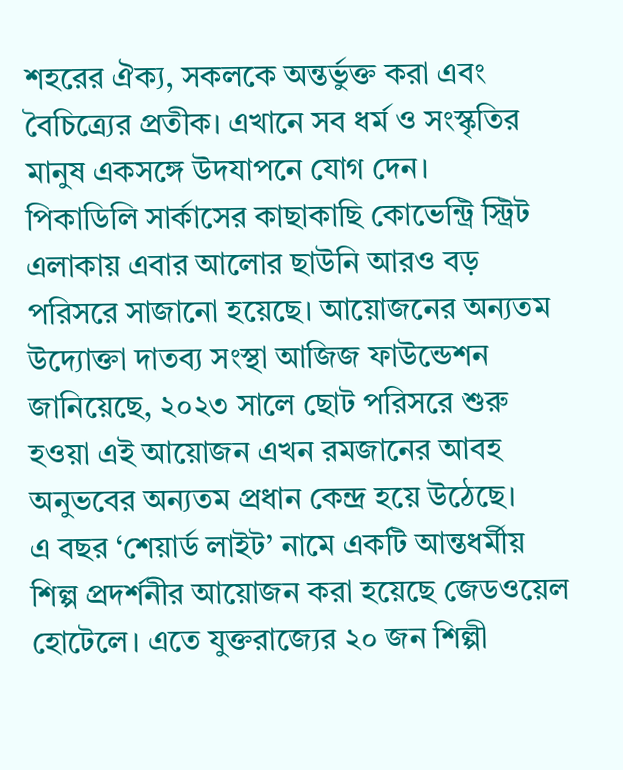শহরের ঐক্য, সকলকে অন্তর্ভুক্ত করা এবং বৈচিত্র্যের প্রতীক। এখানে সব ধর্ম ও সংস্কৃতির মানুষ একসঙ্গে উদযাপনে যোগ দেন।
পিকাডিলি সার্কাসের কাছাকাছি কোভেন্ট্রি স্ট্রিট এলাকায় এবার আলোর ছাউনি আরও বড় পরিসরে সাজানো হয়েছে। আয়োজনের অন্যতম উদ্যোক্তা দাতব্য সংস্থা আজিজ ফাউন্ডেশন জানিয়েছে, ২০২৩ সালে ছোট পরিসরে শুরু হওয়া এই আয়োজন এখন রমজানের আবহ অনুভবের অন্যতম প্রধান কেন্দ্র হয়ে উঠেছে।
এ বছর ‘শেয়ার্ড লাইট’ নামে একটি আন্তধর্মীয় শিল্প প্রদর্শনীর আয়োজন করা হয়েছে জেডওয়েল হোটেলে। এতে যুক্তরাজ্যের ২০ জন শিল্পী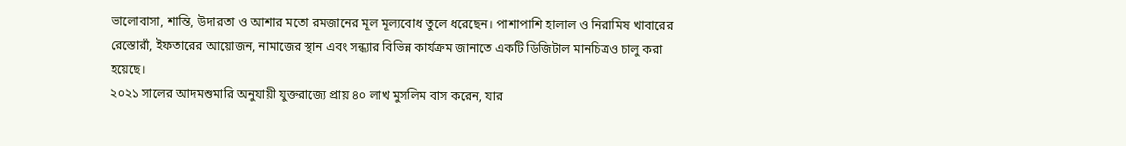ভালোবাসা, শান্তি, উদারতা ও আশার মতো রমজানের মূল মূল্যবোধ তুলে ধরেছেন। পাশাপাশি হালাল ও নিরামিষ খাবারের রেস্তোরাঁ, ইফতারের আয়োজন, নামাজের স্থান এবং সন্ধ্যার বিভিন্ন কার্যক্রম জানাতে একটি ডিজিটাল মানচিত্রও চালু করা হয়েছে।
২০২১ সালের আদমশুমারি অনুযায়ী যুক্তরাজ্যে প্রায় ৪০ লাখ মুসলিম বাস করেন, যার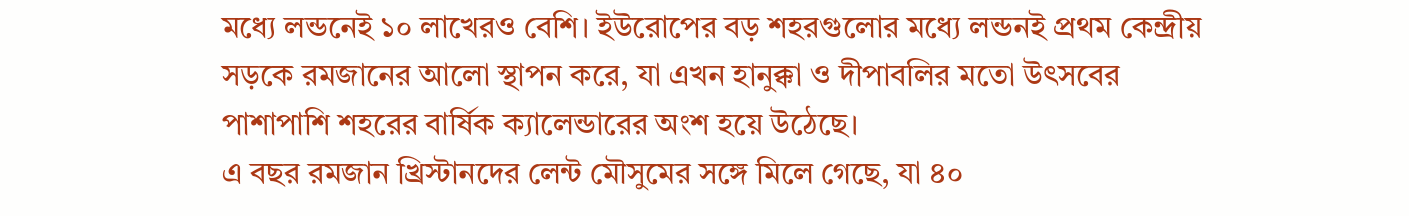মধ্যে লন্ডনেই ১০ লাখেরও বেশি। ইউরোপের বড় শহরগুলোর মধ্যে লন্ডনই প্রথম কেন্দ্রীয় সড়কে রমজানের আলো স্থাপন করে, যা এখন হানুক্কা ও দীপাবলির মতো উৎসবের পাশাপাশি শহরের বার্ষিক ক্যালেন্ডারের অংশ হয়ে উঠেছে।
এ বছর রমজান খ্রিস্টানদের লেন্ট মৌসুমের সঙ্গে মিলে গেছে, যা ৪০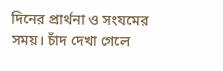দিনের প্রার্থনা ও সংযমের সময়। চাঁদ দেখা গেলে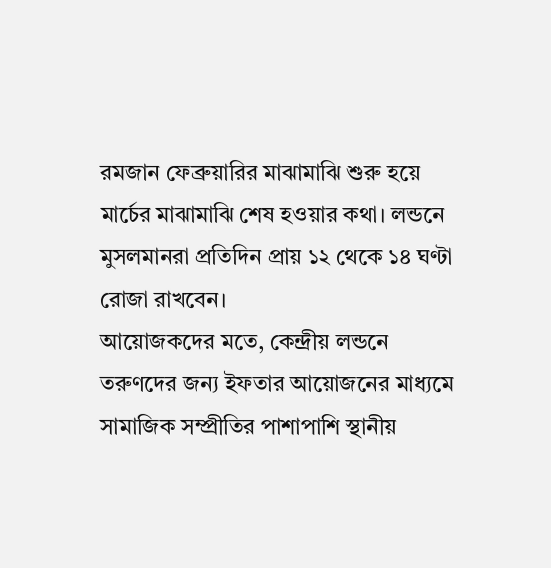রমজান ফেব্রুয়ারির মাঝামাঝি শুরু হয়ে মার্চের মাঝামাঝি শেষ হওয়ার কথা। লন্ডনে মুসলমানরা প্রতিদিন প্রায় ১২ থেকে ১৪ ঘণ্টা রোজা রাখবেন।
আয়োজকদের মতে, কেন্দ্রীয় লন্ডনে তরুণদের জন্য ইফতার আয়োজনের মাধ্যমে সামাজিক সম্প্রীতির পাশাপাশি স্থানীয়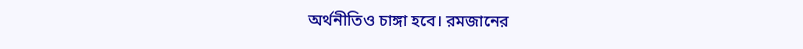অর্থনীতিও চাঙ্গা হবে। রমজানের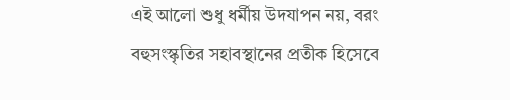এই আলো শুধু ধর্মীয় উদযাপন নয়, বরং বহুসংস্কৃতির সহাবস্থানের প্রতীক হিসেবে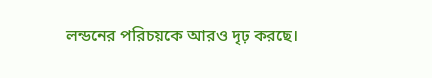লন্ডনের পরিচয়কে আরও দৃঢ় করছে।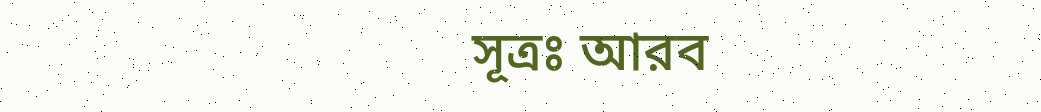সূত্রঃ আরব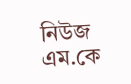নিউজ
এম.কে